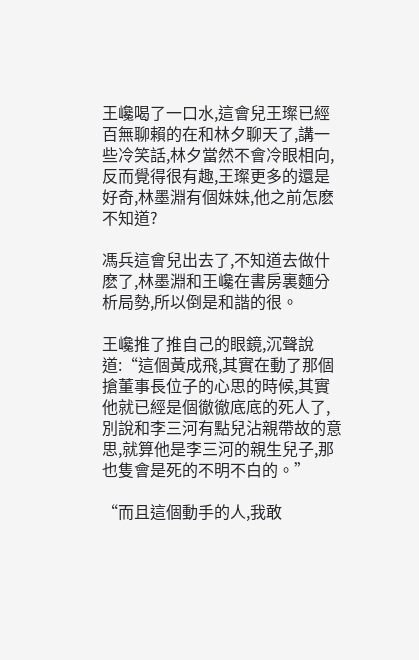王巉喝了一口水,這會兒王璨已經百無聊賴的在和林夕聊天了,講一些冷笑話,林夕當然不會冷眼相向,反而覺得很有趣,王璨更多的還是好奇,林墨淵有個妹妹,他之前怎麽不知道?

馮兵這會兒出去了,不知道去做什麽了,林墨淵和王巉在書房裏麵分析局勢,所以倒是和諧的很。

王巉推了推自己的眼鏡,沉聲說道:“這個黃成飛,其實在動了那個搶董事長位子的心思的時候,其實他就已經是個徹徹底底的死人了,別說和李三河有點兒沾親帶故的意思,就算他是李三河的親生兒子,那也隻會是死的不明不白的。”

“而且這個動手的人,我敢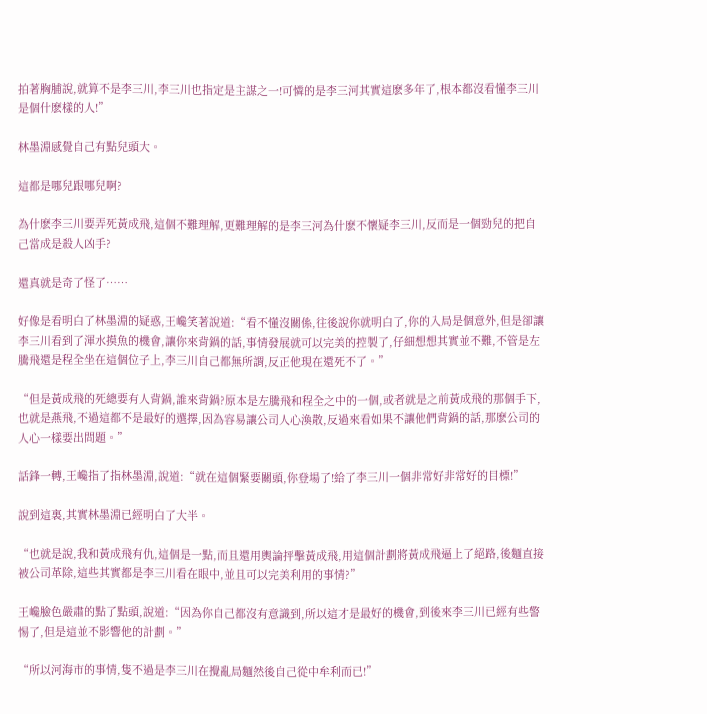拍著胸脯說,就算不是李三川,李三川也指定是主謀之一!可憐的是李三河其實這麽多年了,根本都沒看懂李三川是個什麽樣的人!”

林墨淵感覺自己有點兒頭大。

這都是哪兒跟哪兒啊?

為什麽李三川要弄死黃成飛,這個不難理解,更難理解的是李三河為什麽不懷疑李三川,反而是一個勁兒的把自己當成是殺人凶手?

還真就是奇了怪了……

好像是看明白了林墨淵的疑惑,王巉笑著說道:“看不懂沒關係,往後說你就明白了,你的入局是個意外,但是卻讓李三川看到了渾水摸魚的機會,讓你來背鍋的話,事情發展就可以完美的控製了,仔細想想其實並不難,不管是左騰飛還是程全坐在這個位子上,李三川自己都無所謂,反正他現在還死不了。”

“但是黃成飛的死總要有人背鍋,誰來背鍋?原本是左騰飛和程全之中的一個,或者就是之前黃成飛的那個手下,也就是燕飛,不過這都不是最好的選擇,因為容易讓公司人心渙散,反過來看如果不讓他們背鍋的話,那麽公司的人心一樣要出問題。”

話鋒一轉,王巉指了指林墨淵,說道:“就在這個緊要關頭,你登場了!給了李三川一個非常好非常好的目標!”

說到這裏,其實林墨淵已經明白了大半。

“也就是說,我和黃成飛有仇,這個是一點,而且還用輿論抨擊黃成飛,用這個計劃將黃成飛逼上了絕路,後麵直接被公司革除,這些其實都是李三川看在眼中,並且可以完美利用的事情?”

王巉臉色嚴肅的點了點頭,說道:“因為你自己都沒有意識到,所以這才是最好的機會,到後來李三川已經有些警惕了,但是這並不影響他的計劃。”

“所以河海市的事情,隻不過是李三川在攪亂局麵然後自己從中牟利而已!”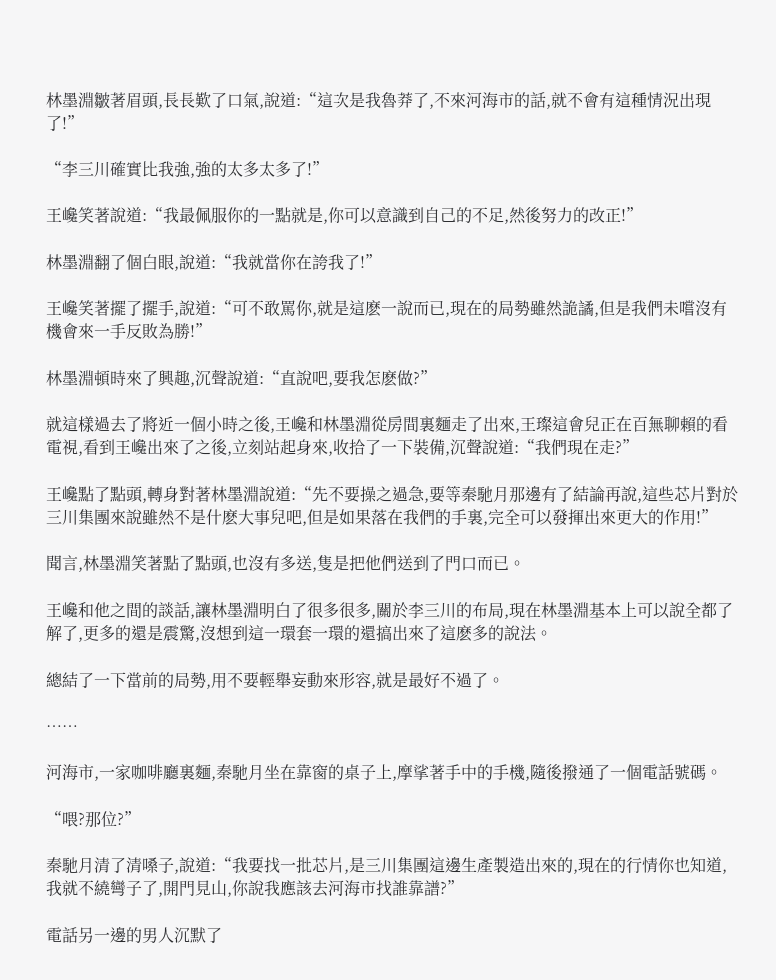林墨淵皺著眉頭,長長歎了口氣,說道:“這次是我魯莽了,不來河海市的話,就不會有這種情況出現了!”

“李三川確實比我強,強的太多太多了!”

王巉笑著說道:“我最佩服你的一點就是,你可以意識到自己的不足,然後努力的改正!”

林墨淵翻了個白眼,說道:“我就當你在誇我了!”

王巉笑著擺了擺手,說道:“可不敢罵你,就是這麽一說而已,現在的局勢雖然詭譎,但是我們未嚐沒有機會來一手反敗為勝!”

林墨淵頓時來了興趣,沉聲說道:“直說吧,要我怎麽做?”

就這樣過去了將近一個小時之後,王巉和林墨淵從房間裏麵走了出來,王璨這會兒正在百無聊賴的看電視,看到王巉出來了之後,立刻站起身來,收拾了一下裝備,沉聲說道:“我們現在走?”

王巉點了點頭,轉身對著林墨淵說道:“先不要操之過急,要等秦馳月那邊有了結論再說,這些芯片對於三川集團來說雖然不是什麽大事兒吧,但是如果落在我們的手裏,完全可以發揮出來更大的作用!”

聞言,林墨淵笑著點了點頭,也沒有多送,隻是把他們送到了門口而已。

王巉和他之間的談話,讓林墨淵明白了很多很多,關於李三川的布局,現在林墨淵基本上可以說全都了解了,更多的還是震驚,沒想到這一環套一環的還搞出來了這麽多的說法。

總結了一下當前的局勢,用不要輕舉妄動來形容,就是最好不過了。

……

河海市,一家咖啡廳裏麵,秦馳月坐在靠窗的桌子上,摩挲著手中的手機,隨後撥通了一個電話號碼。

“喂?那位?”

秦馳月清了清嗓子,說道:“我要找一批芯片,是三川集團這邊生產製造出來的,現在的行情你也知道,我就不繞彎子了,開門見山,你說我應該去河海市找誰靠譜?”

電話另一邊的男人沉默了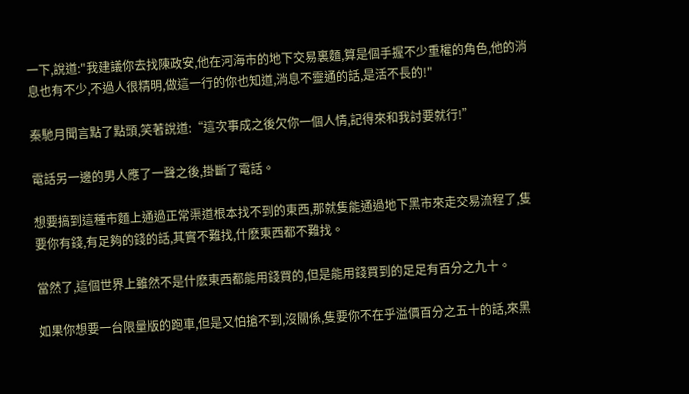一下,說道:"我建議你去找陳政安,他在河海市的地下交易裏麵,算是個手握不少重權的角色,他的消息也有不少,不過人很精明,做這一行的你也知道,消息不靈通的話,是活不長的!"

秦馳月聞言點了點頭,笑著說道:“這次事成之後欠你一個人情,記得來和我討要就行!”

電話另一邊的男人應了一聲之後,掛斷了電話。

想要搞到這種市麵上通過正常渠道根本找不到的東西,那就隻能通過地下黑市來走交易流程了,隻要你有錢,有足夠的錢的話,其實不難找,什麽東西都不難找。

當然了,這個世界上雖然不是什麽東西都能用錢買的,但是能用錢買到的足足有百分之九十。

如果你想要一台限量版的跑車,但是又怕搶不到,沒關係,隻要你不在乎溢價百分之五十的話,來黑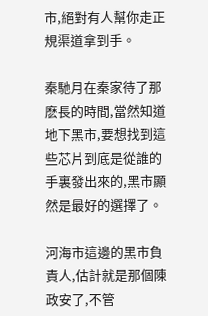市,絕對有人幫你走正規渠道拿到手。

秦馳月在秦家待了那麽長的時間,當然知道地下黑市,要想找到這些芯片到底是從誰的手裏發出來的,黑市顯然是最好的選擇了。

河海市這邊的黑市負責人,估計就是那個陳政安了,不管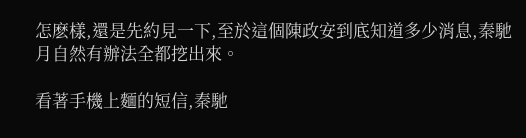怎麽樣,還是先約見一下,至於這個陳政安到底知道多少消息,秦馳月自然有辦法全都挖出來。

看著手機上麵的短信,秦馳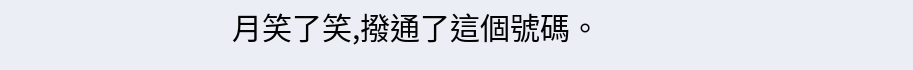月笑了笑,撥通了這個號碼。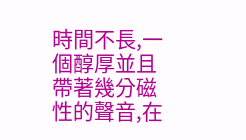時間不長,一個醇厚並且帶著幾分磁性的聲音,在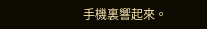手機裏響起來。